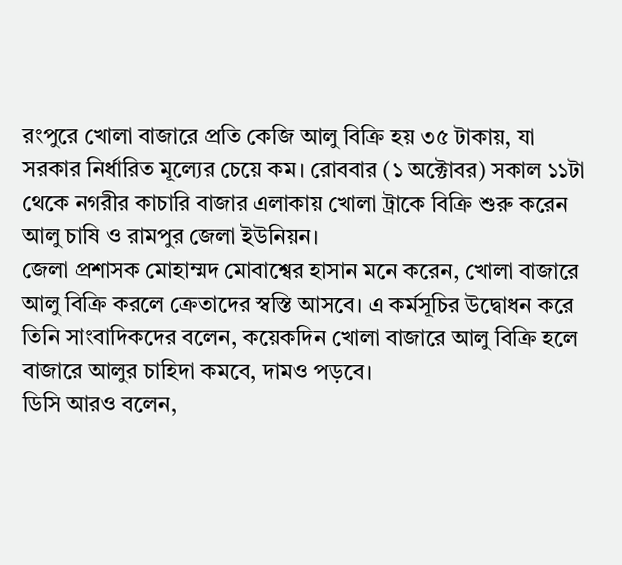রংপুরে খোলা বাজারে প্রতি কেজি আলু বিক্রি হয় ৩৫ টাকায়, যা সরকার নির্ধারিত মূল্যের চেয়ে কম। রোববার (১ অক্টোবর) সকাল ১১টা থেকে নগরীর কাচারি বাজার এলাকায় খোলা ট্রাকে বিক্রি শুরু করেন আলু চাষি ও রামপুর জেলা ইউনিয়ন।
জেলা প্রশাসক মোহাম্মদ মোবাশ্বের হাসান মনে করেন, খোলা বাজারে আলু বিক্রি করলে ক্রেতাদের স্বস্তি আসবে। এ কর্মসূচির উদ্বোধন করে তিনি সাংবাদিকদের বলেন, কয়েকদিন খোলা বাজারে আলু বিক্রি হলে বাজারে আলুর চাহিদা কমবে, দামও পড়বে।
ডিসি আরও বলেন,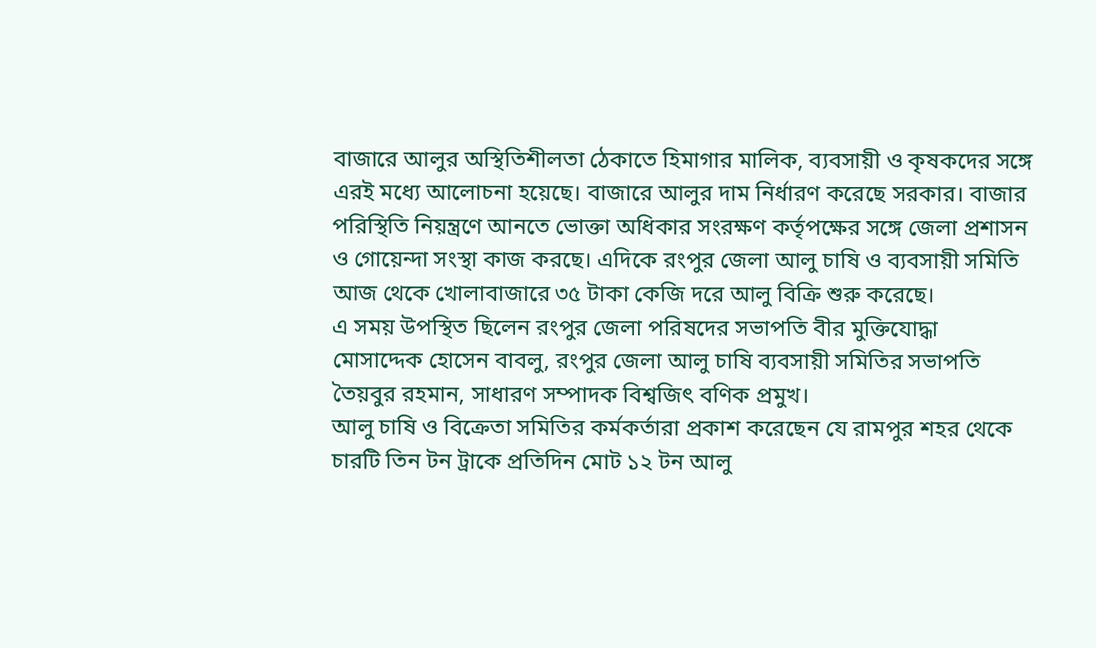বাজারে আলুর অস্থিতিশীলতা ঠেকাতে হিমাগার মালিক, ব্যবসায়ী ও কৃষকদের সঙ্গে এরই মধ্যে আলোচনা হয়েছে। বাজারে আলুর দাম নির্ধারণ করেছে সরকার। বাজার পরিস্থিতি নিয়ন্ত্রণে আনতে ভোক্তা অধিকার সংরক্ষণ কর্তৃপক্ষের সঙ্গে জেলা প্রশাসন ও গোয়েন্দা সংস্থা কাজ করছে। এদিকে রংপুর জেলা আলু চাষি ও ব্যবসায়ী সমিতি আজ থেকে খোলাবাজারে ৩৫ টাকা কেজি দরে আলু বিক্রি শুরু করেছে।
এ সময় উপস্থিত ছিলেন রংপুর জেলা পরিষদের সভাপতি বীর মুক্তিযোদ্ধা মোসাদ্দেক হোসেন বাবলু, রংপুর জেলা আলু চাষি ব্যবসায়ী সমিতির সভাপতি তৈয়বুর রহমান, সাধারণ সম্পাদক বিশ্বজিৎ বণিক প্রমুখ।
আলু চাষি ও বিক্রেতা সমিতির কর্মকর্তারা প্রকাশ করেছেন যে রামপুর শহর থেকে চারটি তিন টন ট্রাকে প্রতিদিন মোট ১২ টন আলু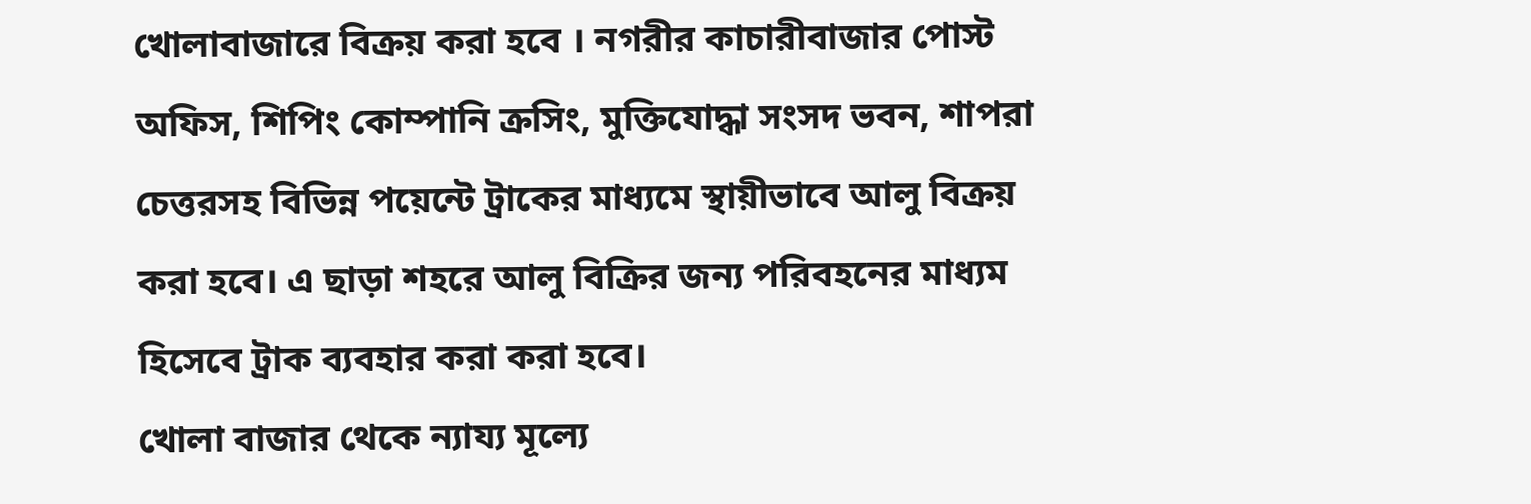খোলাবাজারে বিক্রয় করা হবে । নগরীর কাচারীবাজার পোস্ট অফিস, শিপিং কোম্পানি ক্রসিং, মুক্তিযোদ্ধা সংসদ ভবন, শাপরা চেত্তরসহ বিভিন্ন পয়েন্টে ট্রাকের মাধ্যমে স্থায়ীভাবে আলু বিক্রয় করা হবে। এ ছাড়া শহরে আলু বিক্রির জন্য পরিবহনের মাধ্যম হিসেবে ট্রাক ব্যবহার করা করা হবে।
খোলা বাজার থেকে ন্যায্য মূল্যে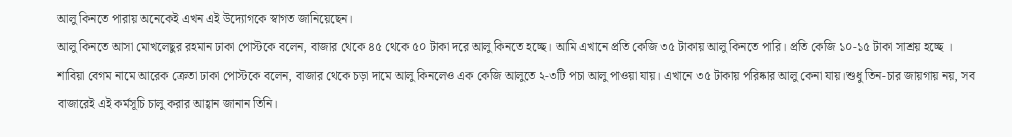আলু কিনতে পারায় অনেকেই এখন এই উদ্যোগকে স্বাগত জানিয়েছেন।
আলু কিনতে আসা মোখলেছুর রহমান ঢাকা পোস্টকে বলেন, বাজার থেকে ৪৫ থেকে ৫০ টাকা দরে আলু কিনতে হচ্ছে। আমি এখানে প্রতি কেজি ৩৫ টাকায় আলু কিনতে পারি। প্রতি কেজি ১০-১৫ টাকা সাশ্রয় হচ্ছে ।
শাবিয়া বেগম নামে আরেক ক্রেতা ঢাকা পোস্টকে বলেন, বাজার থেকে চড়া দামে আলু কিনলেও এক কেজি আলুতে ২-৩টি পচা আলু পাওয়া যায়। এখানে ৩৫ টাকায় পরিষ্কার আলু কেনা যায়।শুধু তিন-চার জায়গায় নয়, সব বাজারেই এই কর্মসূচি চালু করার আহ্বান জানান তিনি।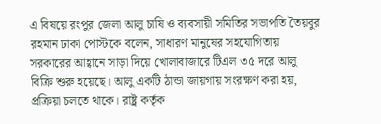এ বিষয়ে রংপুর জেলা আলু চাষি ও ব্যবসায়ী সমিতির সভাপতি তৈয়বুর রহমান ঢাকা পোস্টকে বলেন, সাধারণ মানুষের সহযোগিতায় সরকারের আহ্বানে সাড়া দিয়ে খোলাবাজারে টিএল ৩৫ দরে আলু বিক্রি শুরু হয়েছে। আলু একটি ঠান্ডা জায়গায় সংরক্ষণ করা হয়, প্রক্রিয়া চলতে থাকে। রাষ্ট্র কর্তৃক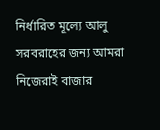নির্ধারিত মূল্যে আলু সরবরাহের জন্য আমরা নিজেরাই বাজার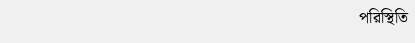পরিস্থিতি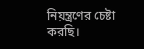নিয়ন্ত্রণের চেষ্টা করছি।